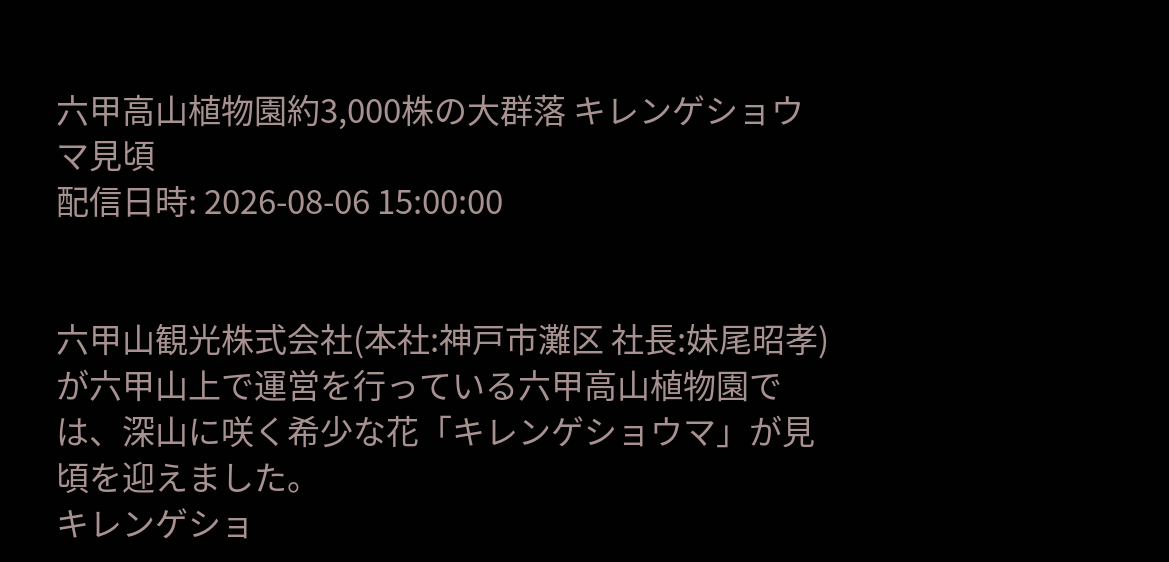六甲高山植物園約3,000株の大群落 キレンゲショウマ見頃
配信日時: 2026-08-06 15:00:00


六甲山観光株式会社(本社:神戸市灘区 社長:妹尾昭孝)が六甲山上で運営を行っている六甲高山植物園では、深山に咲く希少な花「キレンゲショウマ」が見頃を迎えました。
キレンゲショ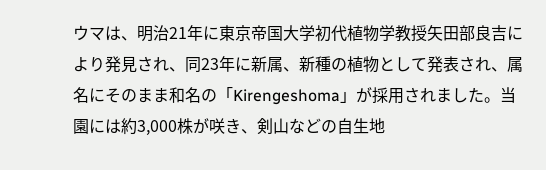ウマは、明治21年に東京帝国大学初代植物学教授矢田部良吉により発見され、同23年に新属、新種の植物として発表され、属名にそのまま和名の「Kirengeshoma」が採用されました。当園には約3,000株が咲き、剣山などの自生地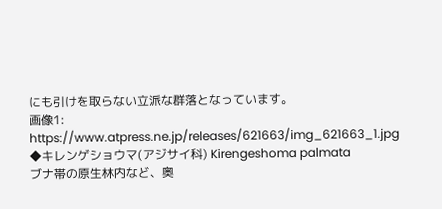にも引けを取らない立派な群落となっています。
画像1: https://www.atpress.ne.jp/releases/621663/img_621663_1.jpg
◆キレンゲショウマ(アジサイ科) Kirengeshoma palmata
ブナ帯の原生林内など、奥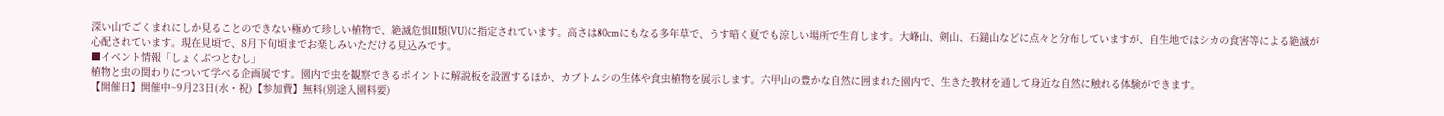深い山でごくまれにしか見ることのできない極めて珍しい植物で、絶滅危惧II類(VU)に指定されています。高さは80cmにもなる多年草で、うす暗く夏でも涼しい場所で生育します。大峰山、剣山、石鎚山などに点々と分布していますが、自生地ではシカの食害等による絶滅が心配されています。現在見頃で、8月下旬頃までお楽しみいただける見込みです。
■イベント情報「しょくぶつとむし」
植物と虫の関わりについて学べる企画展です。園内で虫を観察できるポイントに解説板を設置するほか、カブトムシの生体や食虫植物を展示します。六甲山の豊かな自然に囲まれた園内で、生きた教材を通して身近な自然に触れる体験ができます。
【開催日】開催中~9月23日(水・祝)【参加費】無料(別途入園料要)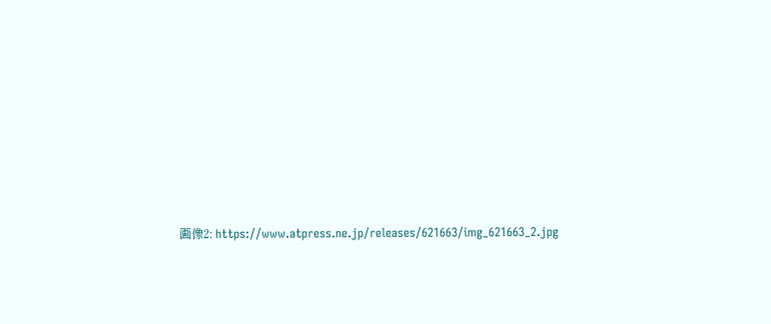画像2: https://www.atpress.ne.jp/releases/621663/img_621663_2.jpg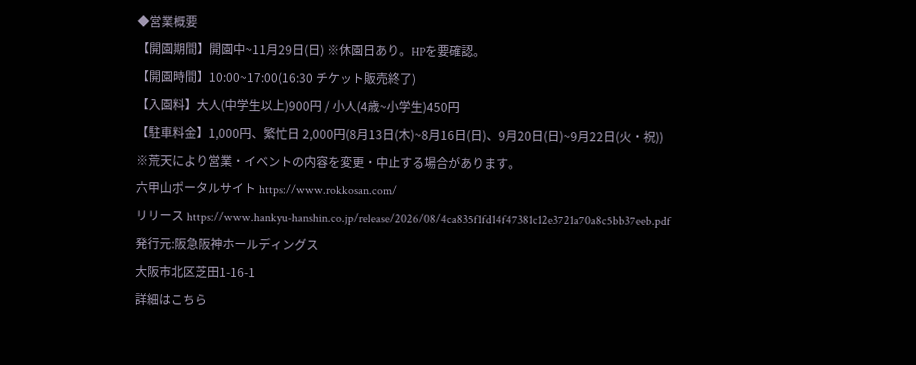◆営業概要
【開園期間】開園中~11月29日(日) ※休園日あり。HPを要確認。
【開園時間】10:00~17:00(16:30 チケット販売終了)
【入園料】大人(中学生以上)900円 / 小人(4歳~小学生)450円
【駐車料金】1,000円、繁忙日 2,000円(8月13日(木)~8月16日(日)、9月20日(日)~9月22日(火・祝))
※荒天により営業・イベントの内容を変更・中止する場合があります。
六甲山ポータルサイト https://www.rokkosan.com/
リリース https://www.hankyu-hanshin.co.jp/release/2026/08/4ca835f1fd14f47381c12e3721a70a8c5bb37eeb.pdf
発行元:阪急阪神ホールディングス
大阪市北区芝田1-16-1
詳細はこちら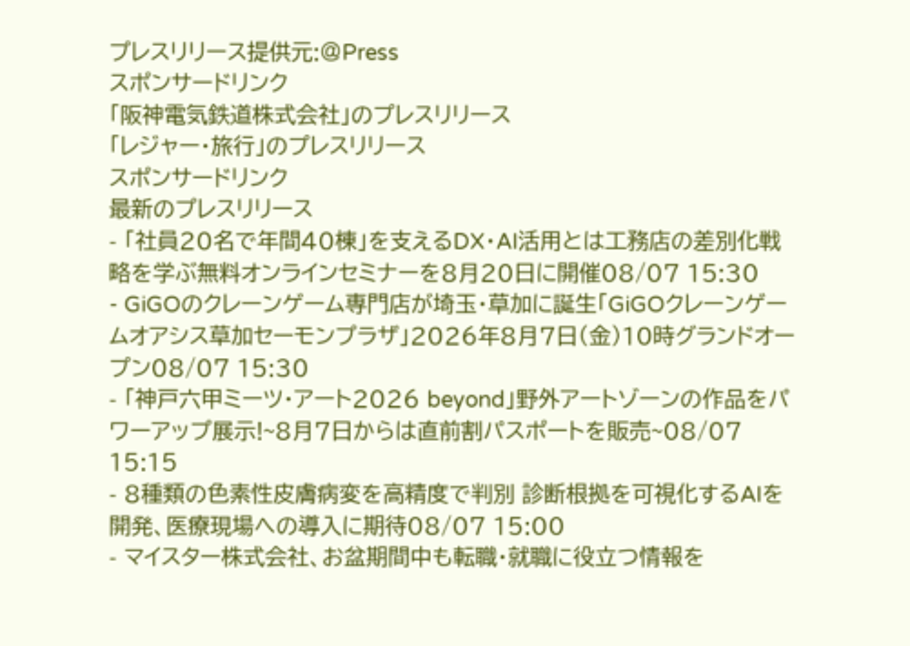プレスリリース提供元:@Press
スポンサードリンク
「阪神電気鉄道株式会社」のプレスリリース
「レジャー・旅行」のプレスリリース
スポンサードリンク
最新のプレスリリース
- 「社員20名で年間40棟」を支えるDX・AI活用とは工務店の差別化戦略を学ぶ無料オンラインセミナーを8月20日に開催08/07 15:30
- GiGOのクレーンゲーム専門店が埼玉・草加に誕生「GiGOクレーンゲームオアシス草加セーモンプラザ」2026年8月7日(金)10時グランドオープン08/07 15:30
- 「神戸六甲ミーツ・アート2026 beyond」野外アートゾーンの作品をパワーアップ展示!~8月7日からは直前割パスポートを販売~08/07 15:15
- 8種類の色素性皮膚病変を高精度で判別 診断根拠を可視化するAIを開発、医療現場への導入に期待08/07 15:00
- マイスター株式会社、お盆期間中も転職・就職に役立つ情報を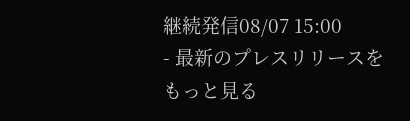継続発信08/07 15:00
- 最新のプレスリリースをもっと見る